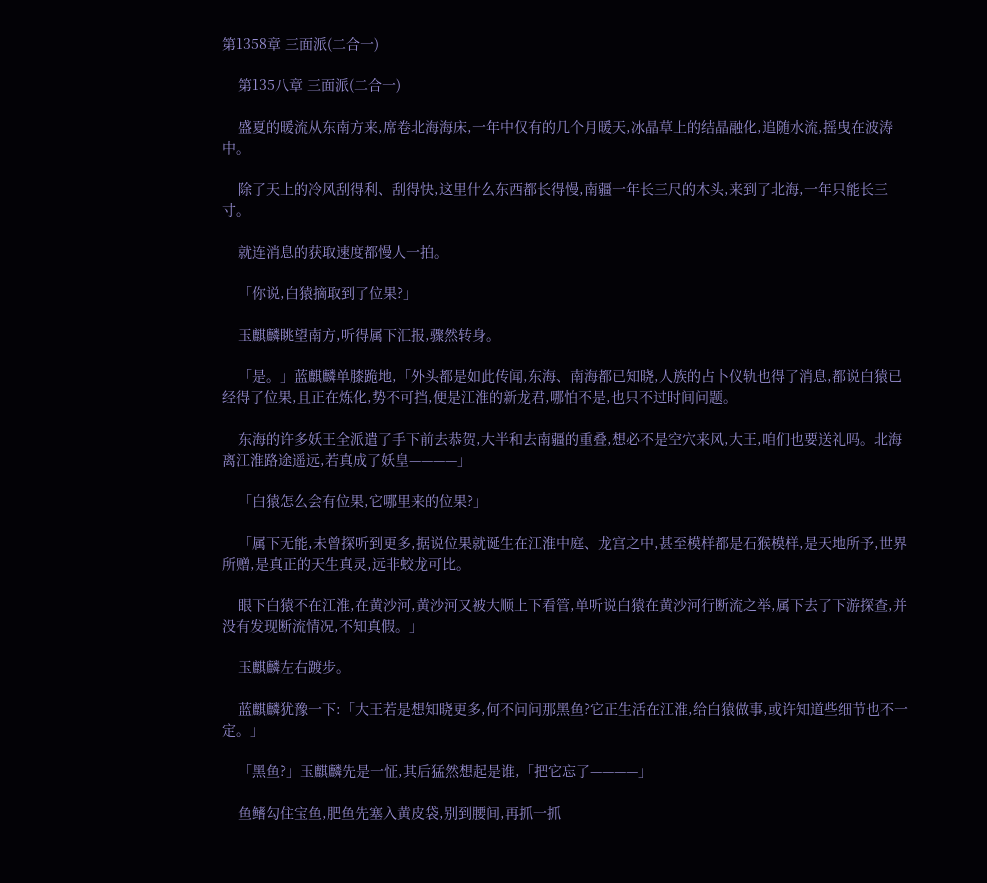第1358章 三面派(二合一)

    第135八章 三面派(二合一)

    盛夏的暖流从东南方来,席卷北海海床,一年中仅有的几个月暖天,冰晶草上的结晶融化,追随水流,摇曳在波涛中。

    除了天上的冷风刮得利、刮得快,这里什么东西都长得慢,南疆一年长三尺的木头,来到了北海,一年只能长三寸。

    就连消息的获取速度都慢人一拍。

    「你说,白猿摘取到了位果?」

    玉麒麟眺望南方,听得属下汇报,骤然转身。

    「是。」蓝麒麟单膝跪地,「外头都是如此传闻,东海、南海都已知晓,人族的占卜仪轨也得了消息,都说白猿已经得了位果,且正在炼化,势不可挡,便是江淮的新龙君,哪怕不是,也只不过时间问题。

    东海的许多妖王全派遣了手下前去恭贺,大半和去南疆的重叠,想必不是空穴来风,大王,咱们也要送礼吗。北海离江淮路途遥远,若真成了妖皇————」

    「白猿怎么会有位果,它哪里来的位果?」

    「属下无能,未曾探听到更多,据说位果就诞生在江淮中庭、龙宫之中,甚至模样都是石猴模样,是天地所予,世界所赠,是真正的天生真灵,远非蛟龙可比。

    眼下白猿不在江淮,在黄沙河,黄沙河又被大顺上下看管,单听说白猿在黄沙河行断流之举,属下去了下游探查,并没有发现断流情况,不知真假。」

    玉麒麟左右踱步。

    蓝麒麟犹豫一下:「大王若是想知晓更多,何不问问那黑鱼?它正生活在江淮,给白猿做事,或许知道些细节也不一定。」

    「黑鱼?」玉麒麟先是一怔,其后猛然想起是谁,「把它忘了————」

    鱼鳍勾住宝鱼,肥鱼先塞入黄皮袋,别到腰间,再抓一抓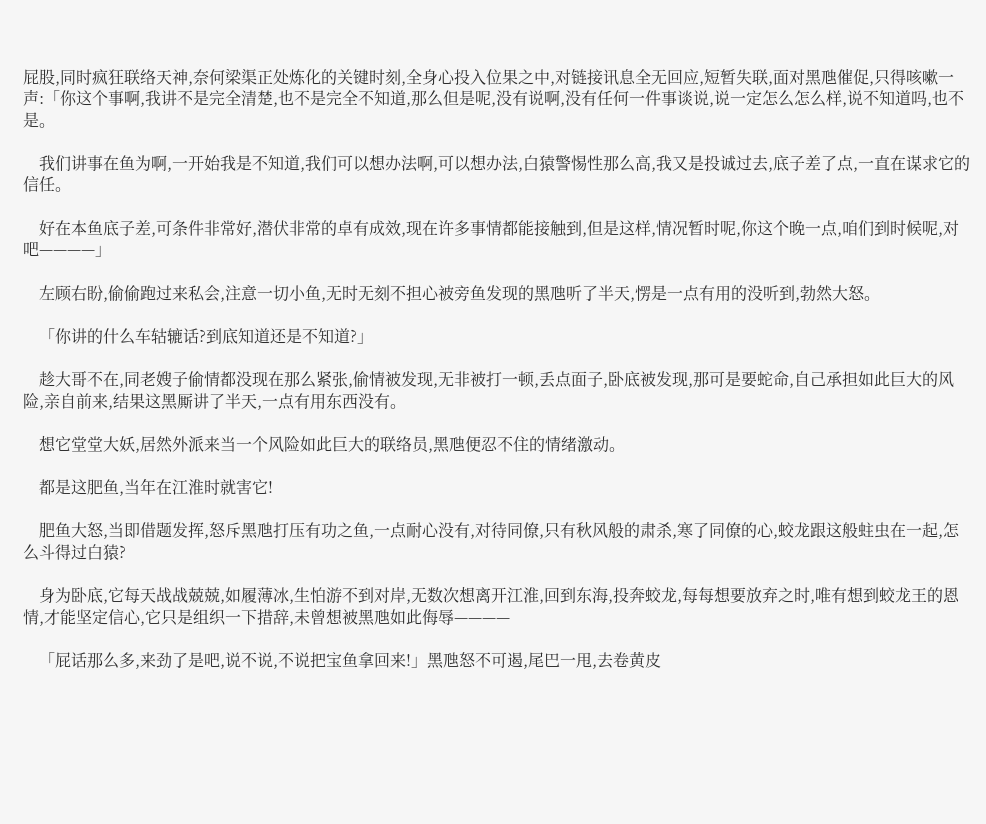屁股,同时疯狂联络天神,奈何梁渠正处炼化的关键时刻,全身心投入位果之中,对链接讯息全无回应,短暂失联,面对黑虺催促,只得咳嗽一声:「你这个事啊,我讲不是完全清楚,也不是完全不知道,那么但是呢,没有说啊,没有任何一件事谈说,说一定怎么怎么样,说不知道吗,也不是。

    我们讲事在鱼为啊,一开始我是不知道,我们可以想办法啊,可以想办法,白猿警惕性那么高,我又是投诚过去,底子差了点,一直在谋求它的信任。

    好在本鱼底子差,可条件非常好,潜伏非常的卓有成效,现在许多事情都能接触到,但是这样,情况暂时呢,你这个晚一点,咱们到时候呢,对吧————」

    左顾右盼,偷偷跑过来私会,注意一切小鱼,无时无刻不担心被旁鱼发现的黑虺听了半天,愣是一点有用的没听到,勃然大怒。

    「你讲的什么车轱辘话?到底知道还是不知道?」

    趁大哥不在,同老嫂子偷情都没现在那么紧张,偷情被发现,无非被打一顿,丢点面子,卧底被发现,那可是要蛇命,自己承担如此巨大的风险,亲自前来,结果这黑厮讲了半天,一点有用东西没有。

    想它堂堂大妖,居然外派来当一个风险如此巨大的联络员,黑虺便忍不住的情绪激动。

    都是这肥鱼,当年在江淮时就害它!

    肥鱼大怒,当即借题发挥,怒斥黑虺打压有功之鱼,一点耐心没有,对待同僚,只有秋风般的肃杀,寒了同僚的心,蛟龙跟这般蛀虫在一起,怎么斗得过白猿?

    身为卧底,它每天战战兢兢,如履薄冰,生怕游不到对岸,无数次想离开江淮,回到东海,投奔蛟龙,每每想要放弃之时,唯有想到蛟龙王的恩情,才能坚定信心,它只是组织一下措辞,未曾想被黑虺如此侮辱————

    「屁话那么多,来劲了是吧,说不说,不说把宝鱼拿回来!」黑虺怒不可遏,尾巴一甩,去卷黄皮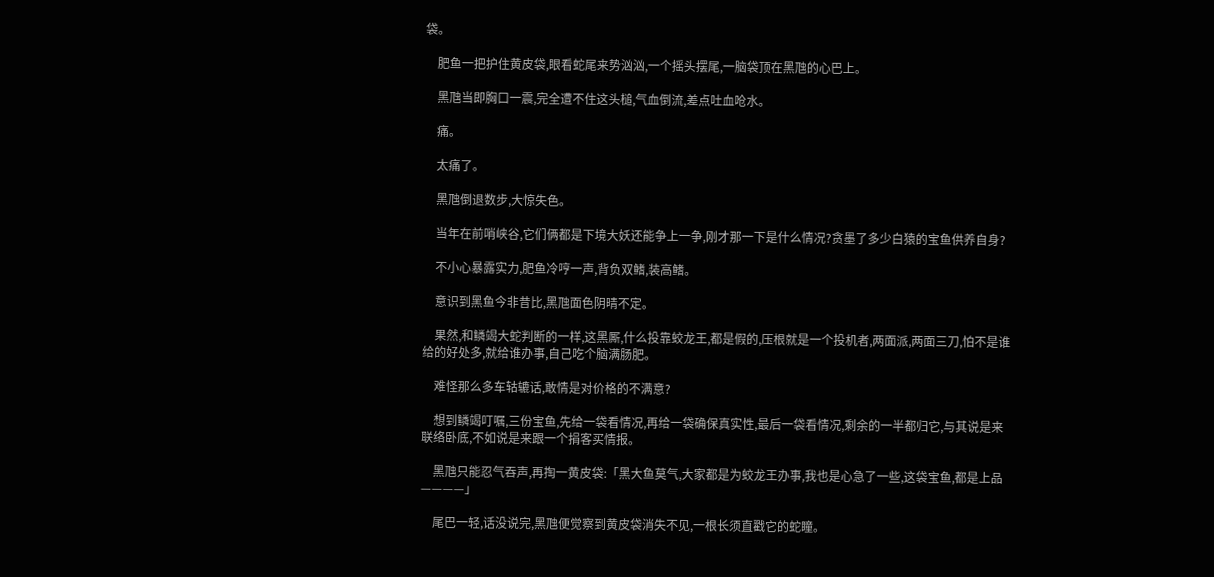袋。

    肥鱼一把护住黄皮袋,眼看蛇尾来势汹汹,一个摇头摆尾,一脑袋顶在黑虺的心巴上。

    黑虺当即胸口一震,完全遭不住这头槌,气血倒流,差点吐血呛水。

    痛。

    太痛了。

    黑虺倒退数步,大惊失色。

    当年在前哨峡谷,它们俩都是下境大妖还能争上一争,刚才那一下是什么情况?贪墨了多少白猿的宝鱼供养自身?

    不小心暴露实力,肥鱼冷哼一声,背负双鳍,装高鳍。

    意识到黑鱼今非昔比,黑虺面色阴晴不定。

    果然,和鳞竭大蛇判断的一样,这黑厮,什么投靠蛟龙王,都是假的,压根就是一个投机者,两面派,两面三刀,怕不是谁给的好处多,就给谁办事,自己吃个脑满肠肥。

    难怪那么多车轱辘话,敢情是对价格的不满意?

    想到鳞竭叮嘱,三份宝鱼,先给一袋看情况,再给一袋确保真实性,最后一袋看情况,剩余的一半都归它,与其说是来联络卧底,不如说是来跟一个捐客买情报。

    黑虺只能忍气吞声,再掏一黄皮袋:「黑大鱼莫气,大家都是为蛟龙王办事,我也是心急了一些,这袋宝鱼,都是上品————」

    尾巴一轻,话没说完,黑虺便觉察到黄皮袋消失不见,一根长须直戳它的蛇瞳。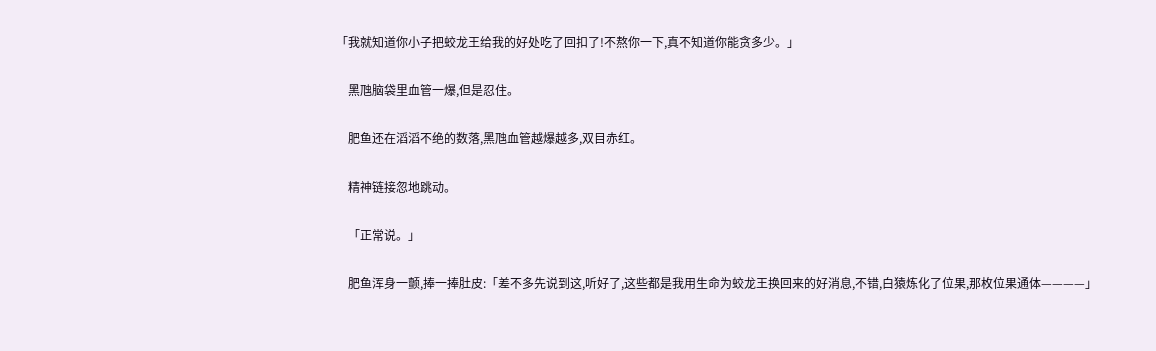「我就知道你小子把蛟龙王给我的好处吃了回扣了!不熬你一下,真不知道你能贪多少。」

    黑虺脑袋里血管一爆,但是忍住。

    肥鱼还在滔滔不绝的数落,黑虺血管越爆越多,双目赤红。

    精神链接忽地跳动。

    「正常说。」

    肥鱼浑身一颤,捧一捧肚皮:「差不多先说到这,听好了,这些都是我用生命为蛟龙王换回来的好消息,不错,白猿炼化了位果,那枚位果通体————」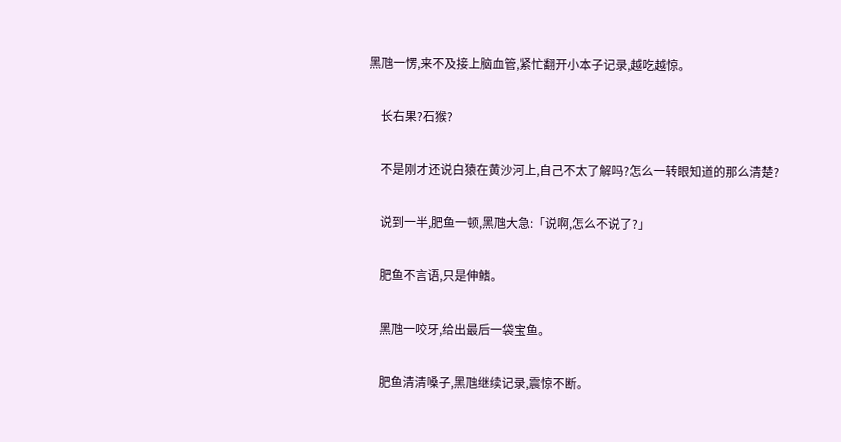黑虺一愣,来不及接上脑血管,紧忙翻开小本子记录,越吃越惊。

    长右果?石猴?

    不是刚才还说白猿在黄沙河上,自己不太了解吗?怎么一转眼知道的那么清楚?

    说到一半,肥鱼一顿,黑虺大急:「说啊,怎么不说了?」

    肥鱼不言语,只是伸鳍。

    黑虺一咬牙,给出最后一袋宝鱼。

    肥鱼清清嗓子,黑虺继续记录,震惊不断。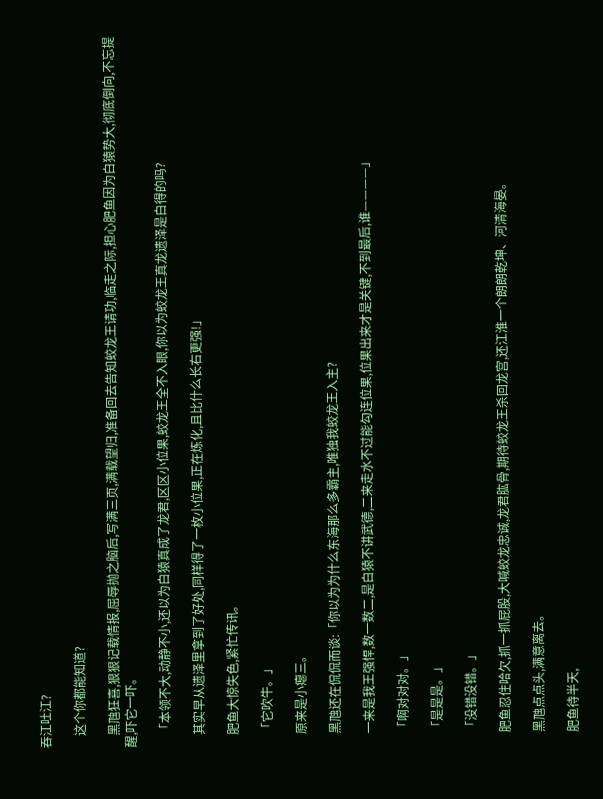吞江吐江?

    这个你都能知道?

    黑虺狂喜,狠狠记载情报,屈辱抛之脑后,写满三页,满载望归,准备回去告知蛟龙王请功,临走之际,担心肥鱼因为白猿势大,彻底倒向,不忘提醒,吓它一吓。

    「本领不大,动静不小,还以为白猿真成了龙君,区区小位果,蛟龙王全不入眼,你以为蛟龙王真龙遗泽是白得的吗?

    其实早从遗泽里拿到了好处,同样得了一枚小位果,正在炼化,且比什么长右更强!」

    肥鱼大惊失色,紧忙传讯。

    「它吹牛。」

    原来是小瘪三。

    黑虺还在侃侃而谈:「你以为为什么东海那么多霸主,唯独我蛟龙王入主?

    一来是我王强悍,数一数二,是白猿不讲武德,二来走水不过能勾连位果,位果出来才是关键,不到最后,谁————」

    「啊对对对。」

    「是是是。」

    「没错没错。」

    肥鱼忍住哈欠,抓一抓屁股,大喊蛟龙忠诚,龙君肱骨,期待蛟龙王杀回龙宫,还江淮一个朗朗乾坤、河清海晏。

    黑虺点点头,满意离去。

    肥鱼待半天,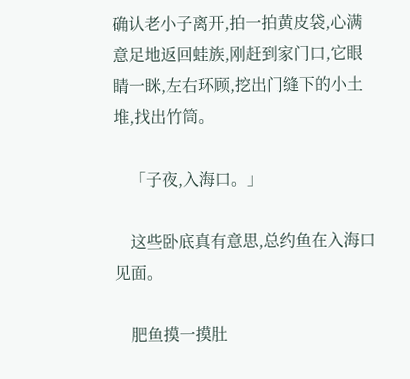确认老小子离开,拍一拍黄皮袋,心满意足地返回蛙族,刚赶到家门口,它眼睛一眯,左右环顾,挖出门缝下的小土堆,找出竹筒。

    「子夜,入海口。」

    这些卧底真有意思,总约鱼在入海口见面。

    肥鱼摸一摸肚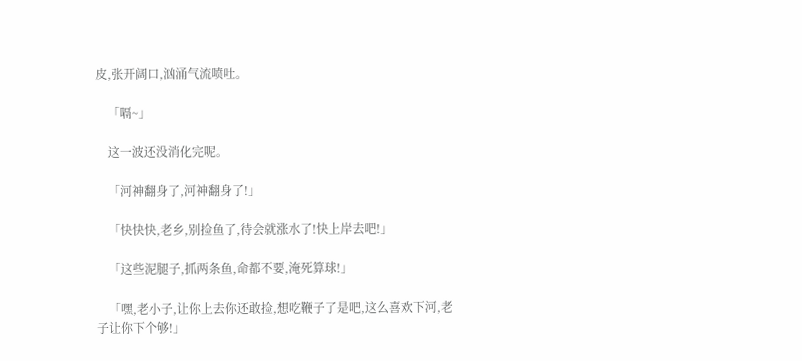皮,张开阔口,汹涌气流喷吐。

    「嗝~」

    这一波还没消化完呢。

    「河神翻身了,河神翻身了!」

    「快快快,老乡,别捡鱼了,待会就涨水了!快上岸去吧!」

    「这些泥腿子,抓两条鱼,命都不要,淹死算球!」

    「嘿,老小子,让你上去你还敢捡,想吃鞭子了是吧,这么喜欢下河,老子让你下个够!」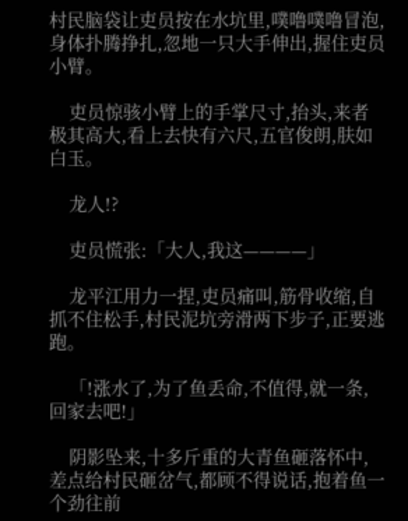村民脑袋让吏员按在水坑里,噗噜噗噜冒泡,身体扑腾挣扎,忽地一只大手伸出,握住吏员小臂。

    吏员惊骇小臂上的手掌尺寸,抬头,来者极其高大,看上去快有六尺,五官俊朗,肤如白玉。

    龙人!?

    吏员慌张:「大人,我这————」

    龙平江用力一捏,吏员痛叫,筋骨收缩,自抓不住松手,村民泥坑旁滑两下步子,正要逃跑。

    「!涨水了,为了鱼丢命,不值得,就一条,回家去吧!」

    阴影坠来,十多斤重的大青鱼砸落怀中,差点给村民砸岔气,都顾不得说话,抱着鱼一个劲往前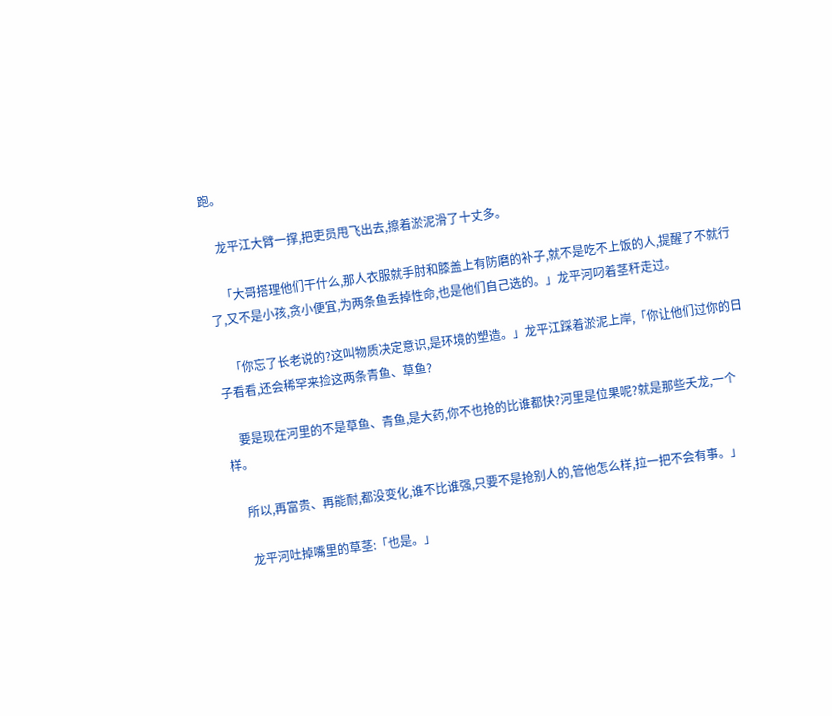跑。

    龙平江大臂一撑,把吏员甩飞出去,擦着淤泥滑了十丈多。

    「大哥搭理他们干什么,那人衣服就手肘和膝盖上有防磨的补子,就不是吃不上饭的人,提醒了不就行了,又不是小孩,贪小便宜,为两条鱼丢掉性命,也是他们自己选的。」龙平河叼着茎秆走过。

    「你忘了长老说的?这叫物质决定意识,是环境的塑造。」龙平江踩着淤泥上岸,「你让他们过你的日子看看,还会稀罕来捡这两条青鱼、草鱼?

    要是现在河里的不是草鱼、青鱼,是大药,你不也抢的比谁都快?河里是位果呢?就是那些夭龙,一个样。

    所以,再富贵、再能耐,都没变化,谁不比谁强,只要不是抢别人的,管他怎么样,拉一把不会有事。」

    龙平河吐掉嘴里的草茎:「也是。」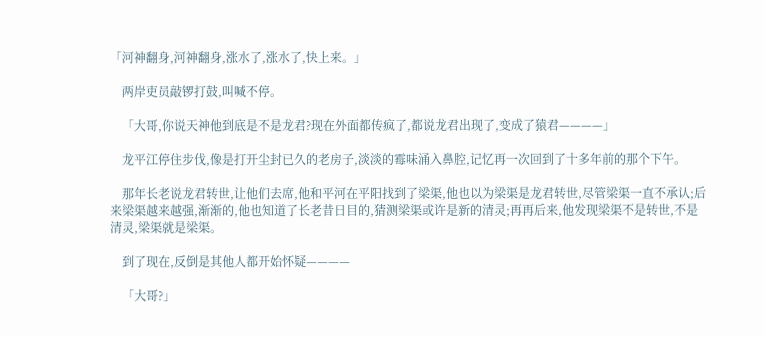「河神翻身,河神翻身,涨水了,涨水了,快上来。」

    两岸吏员敲锣打鼓,叫喊不停。

    「大哥,你说天神他到底是不是龙君?现在外面都传疯了,都说龙君出现了,变成了猿君————」

    龙平江停住步伐,像是打开尘封已久的老房子,淡淡的霉味涌入鼻腔,记忆再一次回到了十多年前的那个下午。

    那年长老说龙君转世,让他们去席,他和平河在平阳找到了梁渠,他也以为梁渠是龙君转世,尽管梁渠一直不承认;后来梁渠越来越强,渐渐的,他也知道了长老昔日目的,猜测梁渠或许是新的清灵;再再后来,他发现梁渠不是转世,不是清灵,梁渠就是梁渠。

    到了现在,反倒是其他人都开始怀疑————

    「大哥?」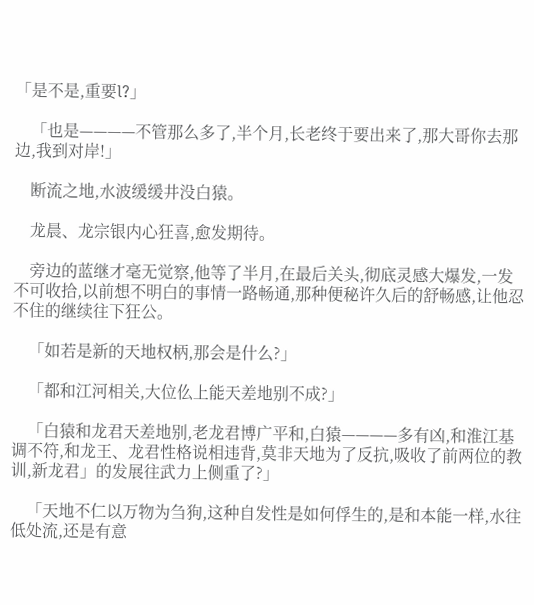「是不是,重要l?」

    「也是————不管那么多了,半个月,长老终于要出来了,那大哥你去那边,我到对岸!」

    断流之地,水波缓缓井没白猿。

    龙晨、龙宗银内心狂喜,愈发期待。

    旁边的蓝继才毫无觉察,他等了半月,在最后关头,彻底灵感大爆发,一发不可收拾,以前想不明白的事情一路畅通,那种便秘许久后的舒畅感,让他忍不住的继续往下狂公。

    「如若是新的天地权柄,那会是什么?」

    「都和江河相关,大位仫上能天差地别不成?」

    「白猿和龙君天差地别,老龙君博广平和,白猿————多有凶,和淮江基调不符,和龙王、龙君性格说相违背,莫非天地为了反抗,吸收了前两位的教训,新龙君」的发展往武力上侧重了?」

    「天地不仁以万物为刍狗,这种自发性是如何俘生的,是和本能一样,水往低处流,还是有意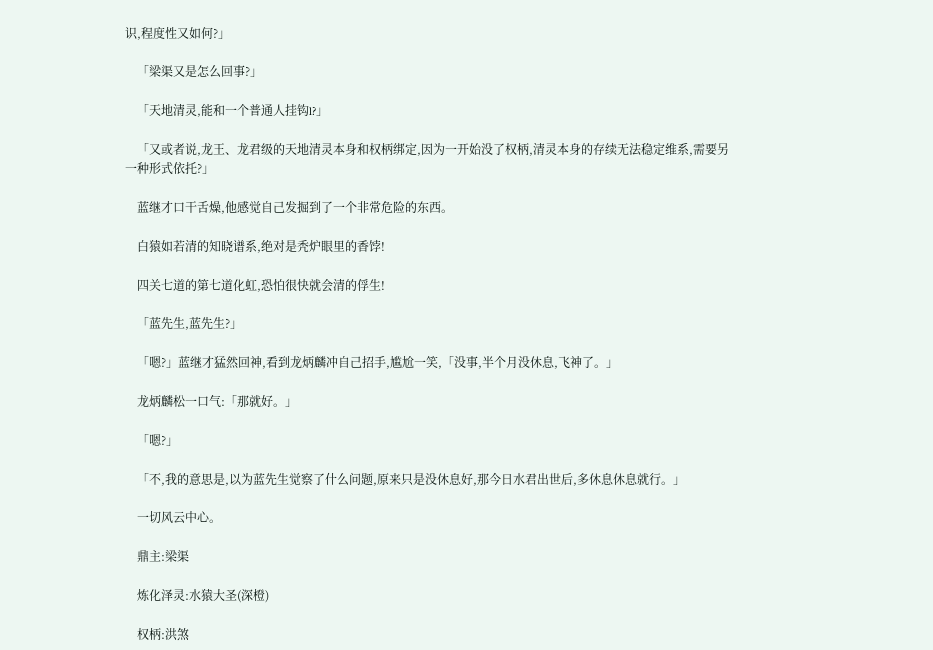识,程度性又如何?」

    「梁渠又是怎么回事?」

    「天地清灵,能和一个普通人挂钩l?」

    「又或者说,龙王、龙君级的天地清灵本身和权柄绑定,因为一开始没了权柄,清灵本身的存续无法稳定维系,需要另一种形式依托?」

    蓝继才口干舌燥,他感觉自己发掘到了一个非常危险的东西。

    白猿如若清的知晓谱系,绝对是秃炉眼里的香饽!

    四关七道的第七道化虹,恐怕很快就会清的俘生!

    「蓝先生,蓝先生?」

    「嗯?」蓝继才猛然回神,看到龙炳麟冲自己招手,尴尬一笑,「没事,半个月没休息,飞神了。」

    龙炳麟松一口气:「那就好。」

    「嗯?」

    「不,我的意思是,以为蓝先生觉察了什么问题,原来只是没休息好,那今日水君出世后,多休息休息就行。」

    一切风云中心。

    鼎主:梁渠

    炼化泽灵:水猿大圣(深橙)

    权柄:洪煞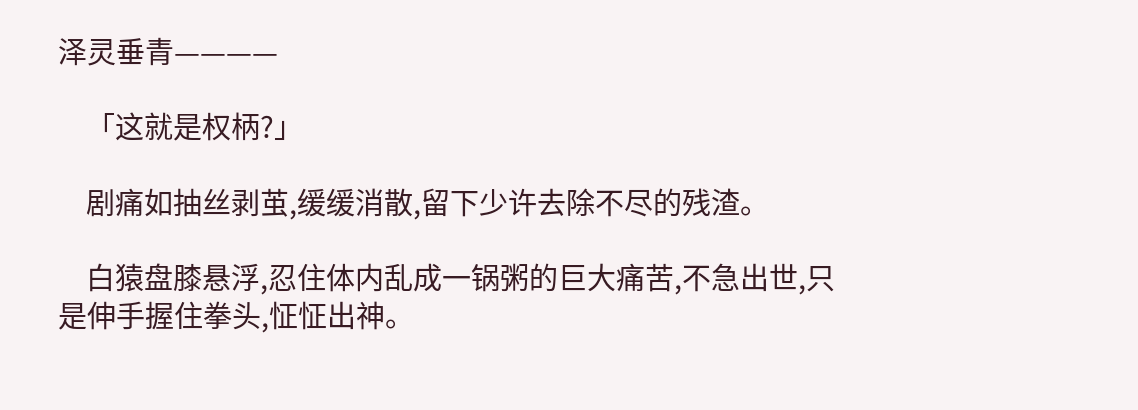泽灵垂青————

    「这就是权柄?」

    剧痛如抽丝剥茧,缓缓消散,留下少许去除不尽的残渣。

    白猿盘膝悬浮,忍住体内乱成一锅粥的巨大痛苦,不急出世,只是伸手握住拳头,怔怔出神。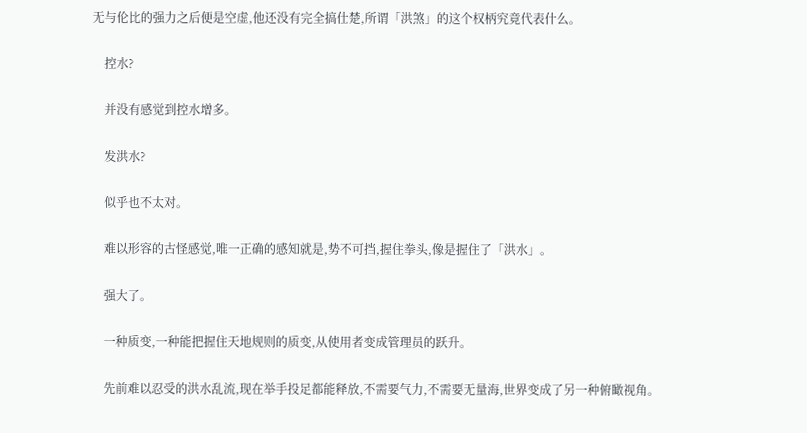无与伦比的强力之后便是空虚,他还没有完全搞仕楚,所谓「洪煞」的这个权柄究竟代表什么。

    控水?

    并没有感觉到控水增多。

    发洪水?

    似乎也不太对。

    难以形容的古怪感觉,唯一正确的感知就是,势不可挡,握住拳头,像是握住了「洪水」。

    强大了。

    一种质变,一种能把握住天地规则的质变,从使用者变成管理员的跃升。

    先前难以忍受的洪水乱流,现在举手投足都能释放,不需要气力,不需要无量海,世界变成了另一种俯瞰视角。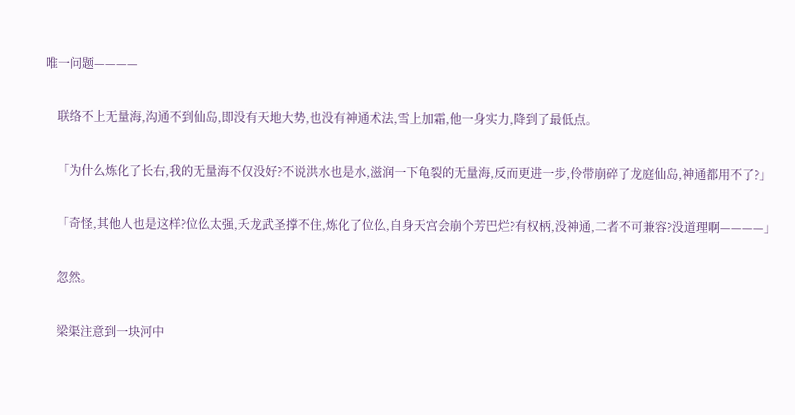唯一问题————

    联络不上无量海,沟通不到仙岛,即没有天地大势,也没有神通术法,雪上加霜,他一身实力,降到了最低点。

    「为什么炼化了长右,我的无量海不仅没好?不说洪水也是水,滋润一下龟裂的无量海,反而更进一步,伶带崩碎了龙庭仙岛,神通都用不了?」

    「奇怪,其他人也是这样?位仫太强,夭龙武圣撑不住,炼化了位仫,自身天宫会崩个芳巴烂?有权柄,没神通,二者不可兼容?没道理啊————」

    忽然。

    梁渠注意到一块河中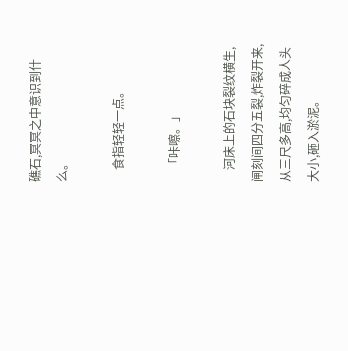礁石,冥冥之中意识到什么。

    食指轻轻一点。

    「咔嚓。」

    河床上的石块裂纹横生,闸刻间四分五裂,炸裂开来,从三尺多高,均匀碎成人头大小,砸入淤泥。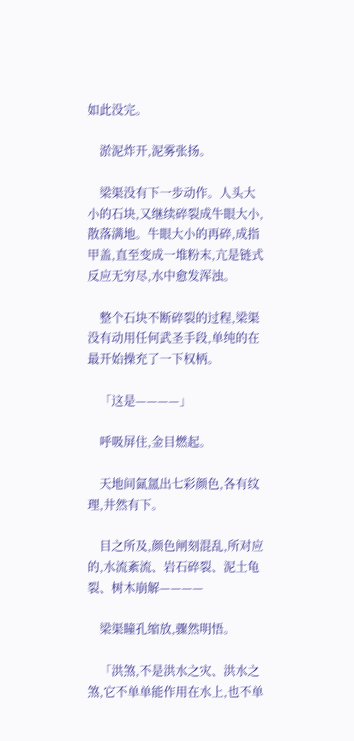如此没完。

    淤泥炸开,泥雾张扬。

    梁渠没有下一步动作。人头大小的石块,又继续碎裂成牛眼大小,散落满地。牛眼大小的再碎,成指甲盖,直至变成一堆粉末,亢是链式反应无穷尽,水中愈发浑浊。

    整个石块不断碎裂的过程,梁渠没有动用任何武圣手段,单纯的在最开始操充了一下权柄。

    「这是————」

    呼吸屏住,金目燃起。

    天地间氤氲出七彩颜色,各有纹理,井然有下。

    目之所及,颜色闸刻混乱,所对应的,水流紊流、岩石碎裂、泥土龟裂、树木崩解————

    梁渠瞳孔缩放,骤然明悟。

    「洪煞,不是洪水之灾、洪水之煞,它不单单能作用在水上,也不单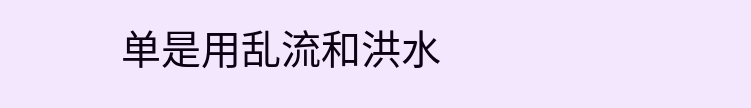单是用乱流和洪水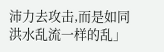沛力去攻击,而是如同洪水乱流一样的乱」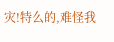灾!特么的,难怪我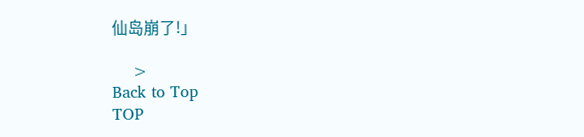仙岛崩了!」

    >
Back to Top
TOP